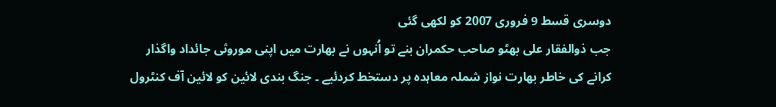دوسری قسط 9 فروری 2007 کو لکھی گئی
جب ذوالفقار علی بھٹو صاحب حکمران بنے تو اُنہوں نے بھارت ميں اپنی موروثی جائداد واگذار کرانے کی خاطر بھارت نواز شملہ معاہدہ پر دستخط کردئيے ۔ جنگ بندی لائين کو لائين آف کنٹرول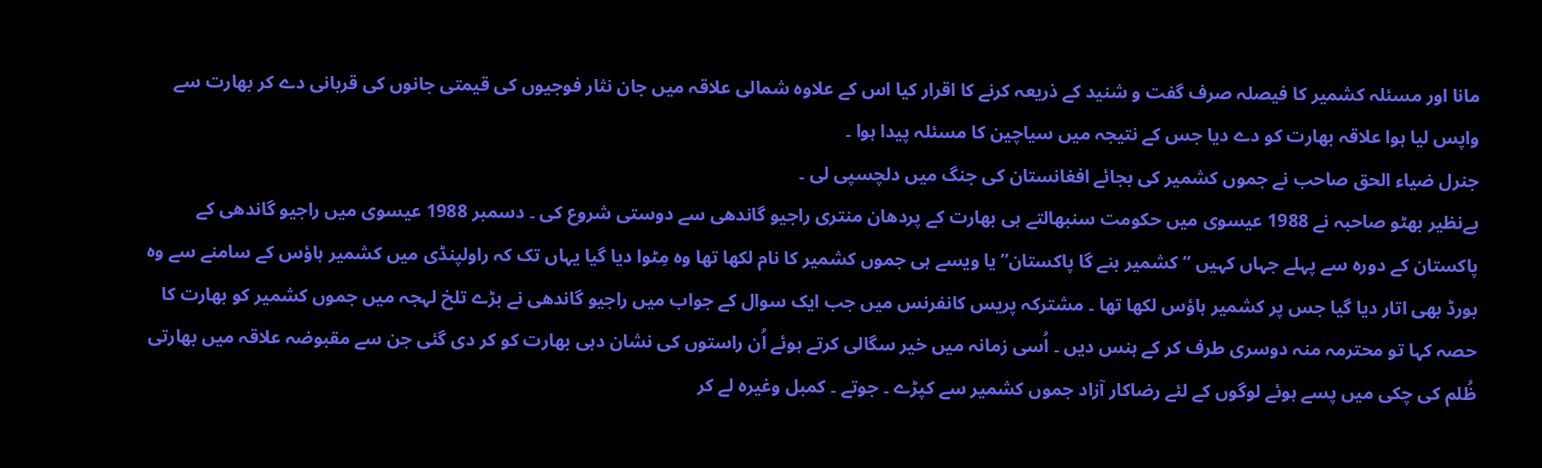مانا اور مسئلہ کشمير کا فيصلہ صرف گفت و شنيد کے ذريعہ کرنے کا اقرار کيا اس کے علاوہ شمالی علاقہ ميں جان نثار فوجيوں کی قيمتی جانوں کی قربانی دے کر بھارت سے واپس ليا ہوا علاقہ بھارت کو دے ديا جس کے نتيجہ ميں سياچين کا مسئلہ پيدا ہوا ۔
جنرل ضياء الحق صاحب نے جموں کشمير کی بجائے افغانستان کی جنگ ميں دلچسپی لی ۔
بےنظیر بھٹو صاحبہ نے 1988 عیسوی میں حکومت سنبھالتے ہی بھارت کے پردھان منتری راجیو گاندھی سے دوستی شروع کی ۔ دسمبر 1988 عیسوی میں راجیو گاندھی کے پاکستان کے دورہ سے پہلے جہاں کہیں “کشمیر بنے گا پاکستان” یا ویسے ہی جموں کشمیر کا نام لکھا تھا وہ مِٹوا دیا گیا یہاں تک کہ راولپنڈی میں کشمیر ہاؤس کے سامنے سے وہ بورڈ بھی اتار دیا گیا جس پر کشمیر ہاؤس لکھا تھا ۔ مشترکہ پريس کانفرنس ميں جب ايک سوال کے جواب ميں راجيو گاندھی نے بڑے تلخ لہجہ ميں جموں کشمير کو بھارت کا حصہ کہا تو محترمہ منہ دوسری طرف کر کے ہنس ديں ۔ اُسی زمانہ میں خیر سگالی کرتے ہوئے اُن راستوں کی نشان دہی بھارت کو کر دی گئی جن سے مقبوضہ علاقہ ميں بھارتی ظُلم کی چکی میں پسے ہوئے لوگوں کے لئے رضاکار آزاد جموں کشمیر سے کپڑے ۔ جوتے ۔ کمبل وغیرہ لے کر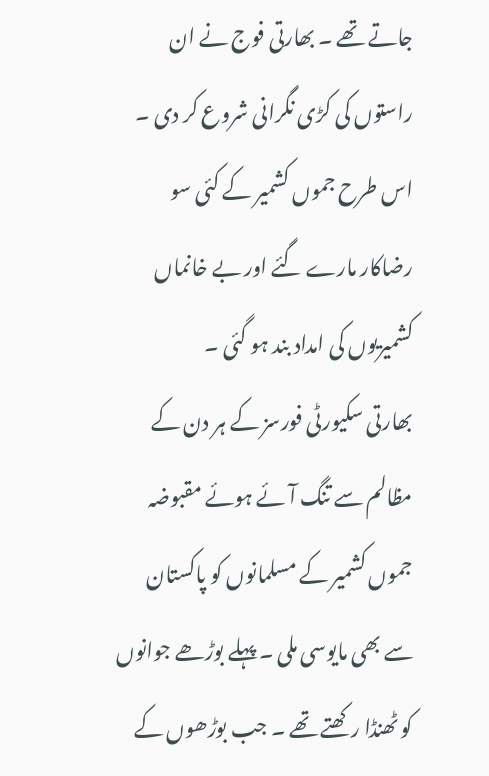جاتے تھے ۔ بھارتی فوج نے ان راستوں کی کڑی نگرانی شروع کر دی ۔ اس طرح جموں کشمیر کے کئی سو رضاکار مارے گئے اور بے خانماں کشمیریوں کی امداد بند ہو گئی ۔
بھارتی سکیورٹی فورسز کے ہر دن کے مظالم سے تنگ آئے ہوئے مقبوضہ جموں کشمیر کے مسلمانوں کو پاکستان سے بھی مایوسی ملی ۔ پہلے بوڑھے جوانوں کو ٹھنڈا رکھتے تھے ۔ جب بوڑھوں کے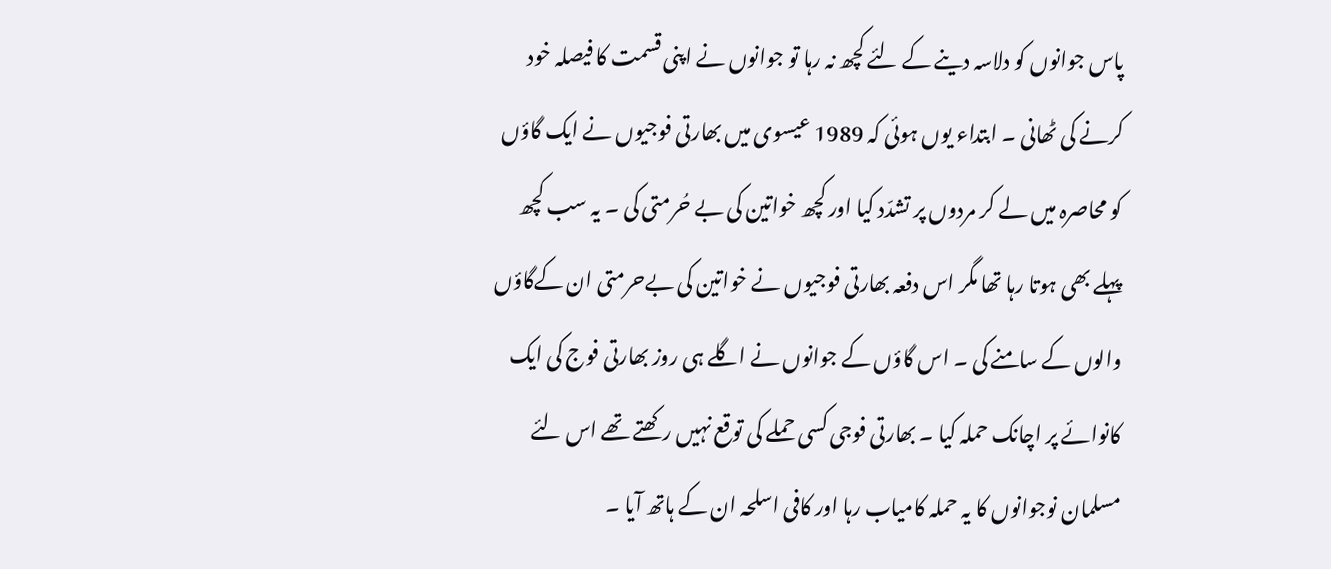پاس جوانوں کو دلاسہ دینے کے لئے کچھ نہ رہا تو جوانوں نے اپنی قسمت کا فیصلہ خود کرنے کی ٹھانی ۔ ابتداء یوں ہوئی کہ 1989 عيسوی ميں بھارتی فوجیوں نے ایک گاؤں کو محاصرہ میں لے کر مردوں پر تشدّد کیا اور کچھ خواتین کی بے حُرمتی کی ۔ یہ سب کچھ پہلے بھی ہوتا رہا تھا مگر اس دفعہ بھارتی فوجيوں نے خواتین کی بےحرمتی ان کےگاؤں والوں کے سامنے کی ۔ اس گاؤں کے جوانوں نے اگلے ہی روز بھارتی فوج کی ایک کانوائے پر اچانک حملہ کیا ۔ بھارتی فوجی کسی حملے کی توقع نہیں رکھتے تھے اس لئے مسلمان نوجوانوں کا یہ حملہ کامیاب رہا اور کافی اسلحہ ان کے ہاتھ آیا ۔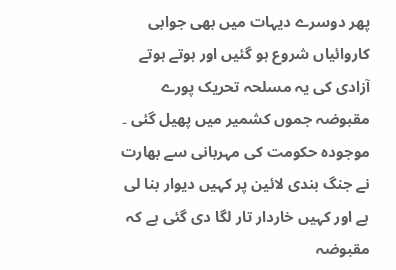پھر دوسرے دیہات میں بھی جوابی کاروائیاں شروع ہو گئیں اور ہوتے ہوتے آزادی کی یہ مسلحہ تحریک پورے مقبوضہ جموں کشمیر میں پھیل گئی ۔
موجودہ حکومت کی مہربانی سے بھارت نے جنگ بندی لائين پر کہيں ديوار بنا لی ہے اور کہيں خاردار تار لگا دی گئی ہے کہ مقبوضہ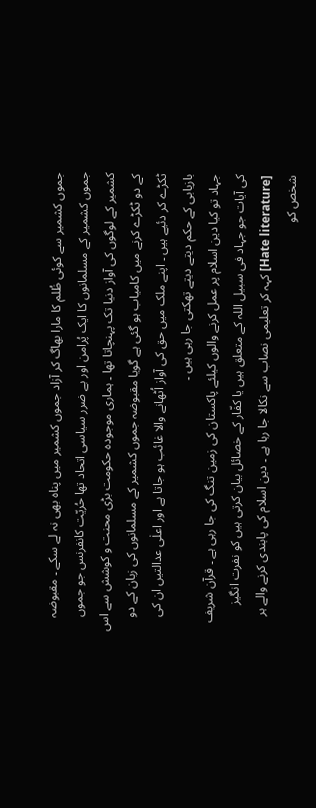جموں کشمير سے کوئی ظُلم کا مارا بھاگ کر آزاد جموں کشمير ميں پناہ بھی نہ لے سکے ۔ مقبوضہ جموں کشمير کے مسلمانوں کا ايک پُرامن اور بے ضرر سياسی اتحاد تھا حُريّت کانفرنس جو جموں کشمير کے لوگوں کی آواز دنيا تک پہنچاتا تھا ۔ ہماری موجودہ حکومت بڑی محنت و کوشش سے اس کے دو ٹکڑے کرنے ميں کامياب ہو گئی ہے گويا مقبوضہ جموں کشمير کے مسلمانوں کی زبان کے دو ٹکڑے کر دئیے ہیں ۔ اپنے ملک ميں حق کی آواز اُٹھانے والا غائب ہو جاتا ہے اور اعلٰی عدالتيں ان کی بازيابی کے حکم ديتے ديتے تھکتی جا رہی ہيں ۔
جہاد تو کيا دين اسلام پر عمل کرنے والوں کيلئے پاکستان کی زمين تنگ کی جا رہی ہے ۔ قرآن شريف کی آيات جو جہاد فی سبيل اللہ کے متعلق ہيں يا کفّار کے خصائل بيان کرتی ہيں کو نفرت انگيز [Hate literature] کہہ کر تعليمی نصاب سے نکالا جا رہا ہے ۔ دين اسلام کی پابندی کرنے والے ہر شخص کو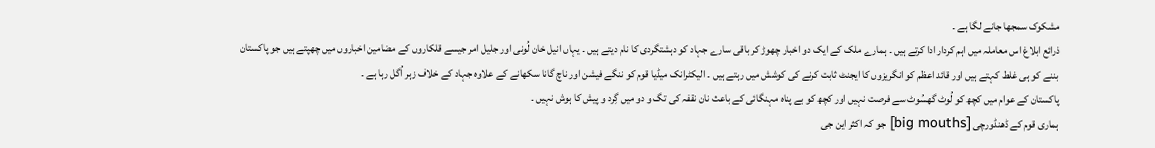مشکوک سمجھا جانے لگا ہے ۔
ذرائع ابلاغ اس معاملہ ميں اہم کردار ادا کرتے ہيں ۔ ہمارے ملک کے ايک دو اخبار چھوڑ کر باقی سارے جہاد کو دہشتگردی کا نام ديتے ہيں ۔ یہاں انیل خان لُونی اور جلیل امر جیسے قلکاروں کے مضامین اخباروں میں چھپتے ہیں جو پاکستان بننے کو ہی غلط کہتے ہیں اور قائد اعظم کو انگریزوں کا ایجنٹ ثابت کرنے کی کوشش میں رہتے ہیں ۔ اليکٹرانک ميڈيا قوم کو ننگے فيشن اور ناچ گانا سکھانے کے علاوہ جہاد کے خلاف زہر اُگل رہا ہے ۔
پاکستان کے عوام ميں کچھ کو لُوٹ گھسُوٹ سے فرصت نہيں اور کچھ کو بے پناہ مہنگائی کے باعث نان نقفہ کی تگ و دو ميں گِرد و پيش کا ہوش نہيں ۔
ہماری قوم کے ڈھنڈورچی [big mouths] جو کہ اکثر اين جی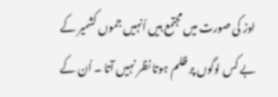اوز کی صورت ميں مجتمع ہيں اُنہيں جموں کشمير کے بے کس لوگوں پر ظلم ہوتا نظر نہيں آتا ۔ اُن کے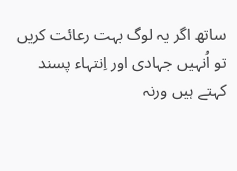ساتھ اگر يہ لوگ بہت رعائت کريں تو اُنہيں جہادی اور اِنتہاء پسند کہتے ہيں ورنہ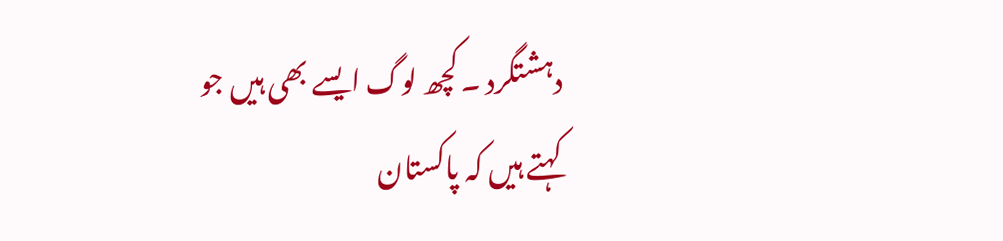دہشتگرد ۔ کچھ لوگ ايسے بھی ہيں جو کہتے ہيں کہ پاکستان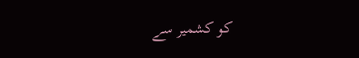کو کشمير سے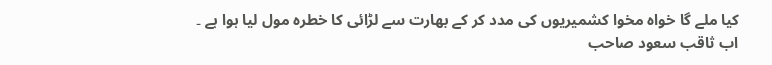کيا ملے گا خواہ مخوا کشميريوں کی مدد کر کے بھارت سے لڑائی کا خطرہ مول ليا ہوا ہے ۔
اب ثاقب سعود صاحب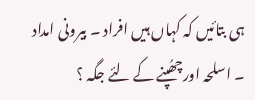ہی بتائيں کہ کہاں ہيں افراد ۔ بیرونی امداد ۔ اسلحہ اورچھُپنے کے لئے جگہ ؟